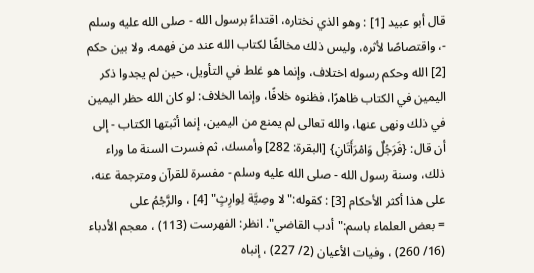قال أبو عبيد [1] : وهو الذي نختاره، اقتداءً برسول الله - صلى الله عليه وسلم -، واقتصاصًا لأثره، وليس ذلك مخالفًا لكتاب الله عند من فهمه، ولا بين حكم [2] الله وحكم رسوله اختلاف، وإنما هو غلط في التأويل، حين لم يجدوا ذكر اليمين في الكتاب ظاهرًا، فظنوه خلافًا، وإنما الخلاف: لو كان الله حظر اليمين في ذلك ونهى عنها، والله تعالى لم يمنع من اليمين، إنما أثبتها الكتاب - إلى أن قال: {فَرَجُلٌ وَامْرَأَتَانِ} [البقرة: 282] وأمسك، ثم فسرت السنة ما وراء ذلك، وسنة رسول الله - صلى الله عليه وسلم - مفسرة للقرآن ومترجمة عنه، على هذا أكثر الأحكام [3] : كقوله:"لا وصِيَّة لِوارِثٍ" [4] ، والرَّجْمُ على
= بعض العلماء باسم:"أدب القاضي". انظر: الفهرست (113) ، معجم الأدباء (16/ 260) ، وفيات الأعيان (2/ 227) ، إنباه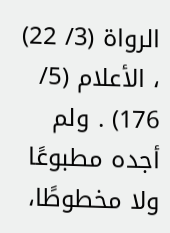الرواة (3/ 22) ، الأعلام (5/ 176) . ولم أجده مطبوعًا ولا مخطوطًا،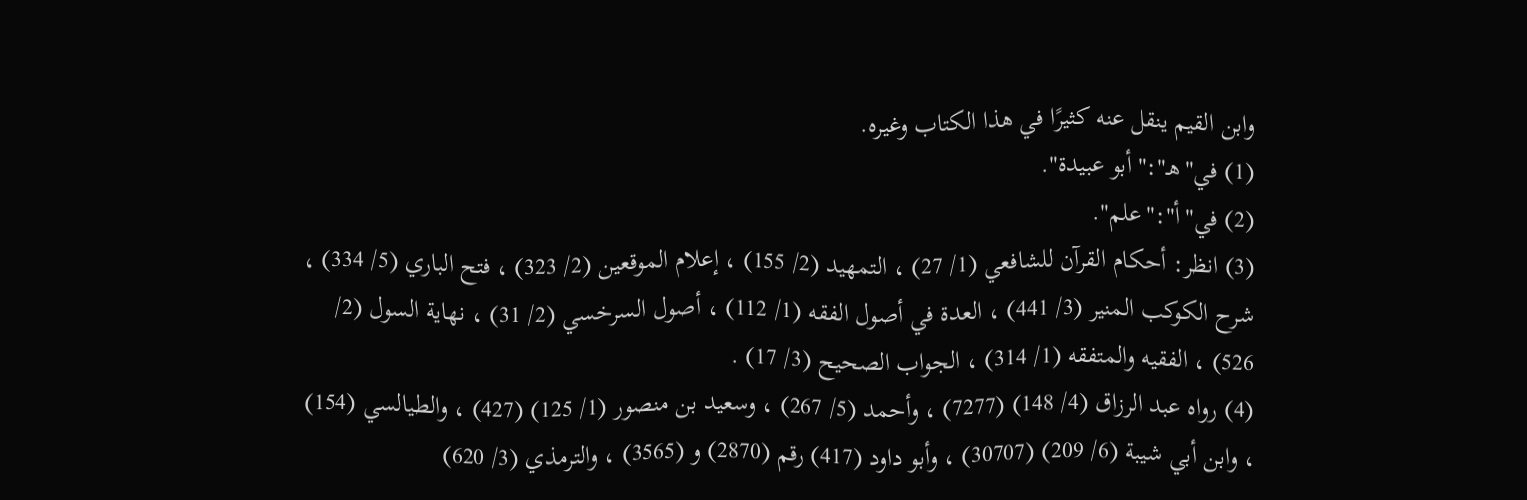وابن القيم ينقل عنه كثيرًا في هذا الكتاب وغيره.
(1) في"هـ":"أبو عبيدة".
(2) في"أ":"علم".
(3) انظر: أحكام القرآن للشافعي (1/ 27) ، التمهيد (2/ 155) ، إعلام الموقعين (2/ 323) ، فتح الباري (5/ 334) ، شرح الكوكب المنير (3/ 441) ، العدة في أصول الفقه (1/ 112) ، أصول السرخسي (2/ 31) ، نهاية السول (2/ 526) ، الفقيه والمتفقه (1/ 314) ، الجواب الصحيح (3/ 17) .
(4) رواه عبد الرزاق (4/ 148) (7277) ، وأحمد (5/ 267) ، وسعيد بن منصور (1/ 125) (427) ، والطيالسي (154) ، وابن أبي شيبة (6/ 209) (30707) ، وأبو داود (417) رقم (2870) و (3565) ، والترمذي (3/ 620)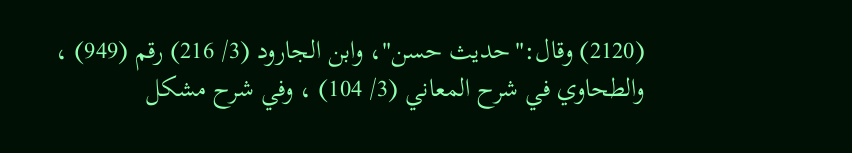(2120) وقال:"حديث حسن"، وابن الجارود (3/ 216) رقم (949) ، والطحاوي في شرح المعاني (3/ 104) ، وفي شرح مشكل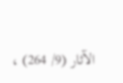الآثار (9/ 264) ،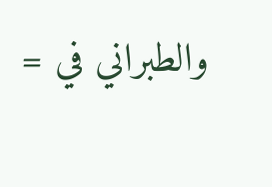والطبراني في =